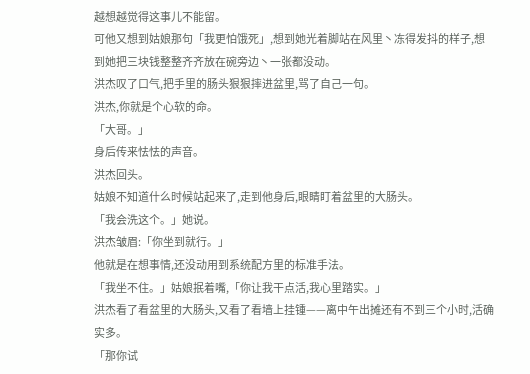越想越觉得这事儿不能留。
可他又想到姑娘那句「我更怕饿死」,想到她光着脚站在风里丶冻得发抖的样子,想到她把三块钱整整齐齐放在碗旁边丶一张都没动。
洪杰叹了口气,把手里的肠头狠狠摔进盆里,骂了自己一句。
洪杰,你就是个心软的命。
「大哥。」
身后传来怯怯的声音。
洪杰回头。
姑娘不知道什么时候站起来了,走到他身后,眼睛盯着盆里的大肠头。
「我会洗这个。」她说。
洪杰皱眉:「你坐到就行。」
他就是在想事情,还没动用到系统配方里的标准手法。
「我坐不住。」姑娘抿着嘴,「你让我干点活,我心里踏实。」
洪杰看了看盆里的大肠头,又看了看墙上挂锺——离中午出摊还有不到三个小时,活确实多。
「那你试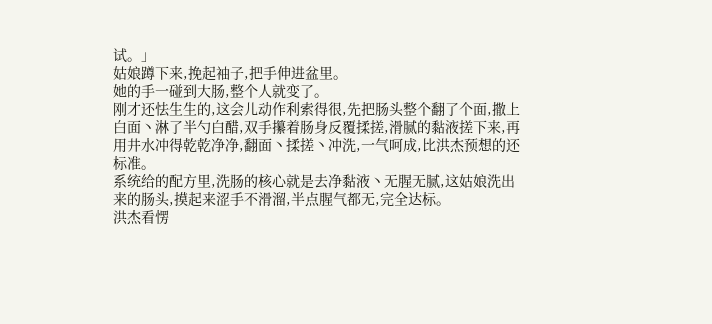试。」
姑娘蹲下来,挽起袖子,把手伸进盆里。
她的手一碰到大肠,整个人就变了。
刚才还怯生生的,这会儿动作利索得很,先把肠头整个翻了个面,撒上白面丶淋了半勺白醋,双手攥着肠身反覆揉搓,滑腻的黏液搓下来,再用井水冲得乾乾净净,翻面丶揉搓丶冲洗,一气呵成,比洪杰预想的还标准。
系统给的配方里,洗肠的核心就是去净黏液丶无腥无腻,这姑娘洗出来的肠头,摸起来涩手不滑溜,半点腥气都无,完全达标。
洪杰看愣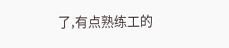了,有点熟练工的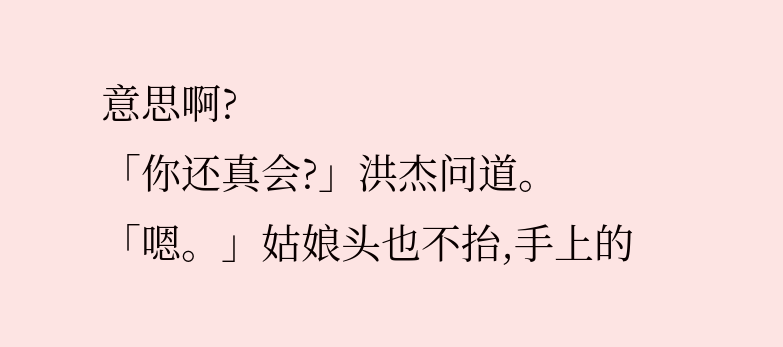意思啊?
「你还真会?」洪杰问道。
「嗯。」姑娘头也不抬,手上的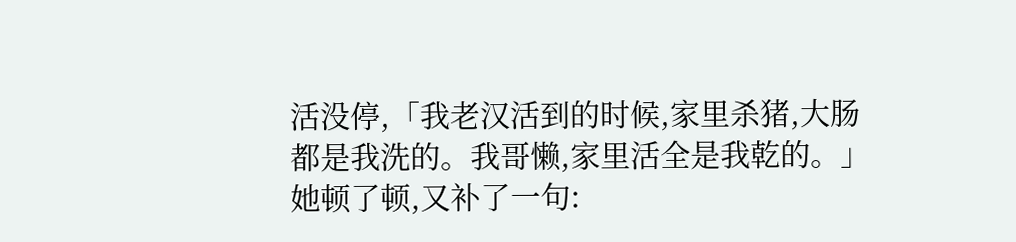活没停,「我老汉活到的时候,家里杀猪,大肠都是我洗的。我哥懒,家里活全是我乾的。」
她顿了顿,又补了一句: